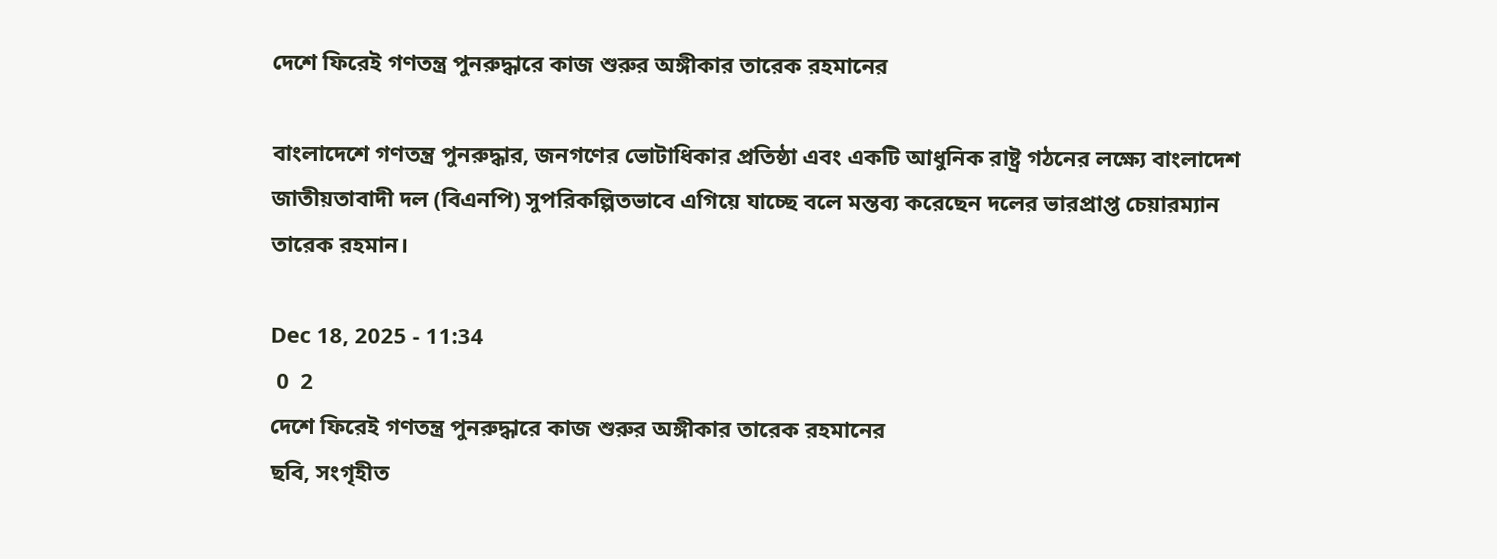দেশে ফিরেই গণতন্ত্র পুনরুদ্ধারে কাজ শুরুর অঙ্গীকার তারেক রহমানের

বাংলাদেশে গণতন্ত্র পুনরুদ্ধার, জনগণের ভোটাধিকার প্রতিষ্ঠা এবং একটি আধুনিক রাষ্ট্র গঠনের লক্ষ্যে বাংলাদেশ জাতীয়তাবাদী দল (বিএনপি) সুপরিকল্পিতভাবে এগিয়ে যাচ্ছে বলে মন্তব্য করেছেন দলের ভারপ্রাপ্ত চেয়ারম্যান তারেক রহমান।

Dec 18, 2025 - 11:34
 0  2
দেশে ফিরেই গণতন্ত্র পুনরুদ্ধারে কাজ শুরুর অঙ্গীকার তারেক রহমানের
ছবি, সংগৃহীত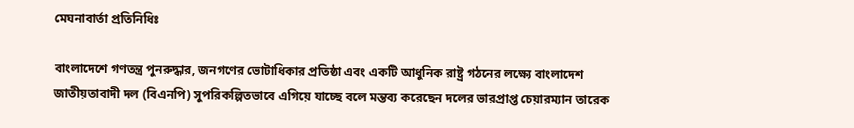মেঘনাবার্তা প্রতিনিধিঃ

বাংলাদেশে গণতন্ত্র পুনরুদ্ধার, জনগণের ভোটাধিকার প্রতিষ্ঠা এবং একটি আধুনিক রাষ্ট্র গঠনের লক্ষ্যে বাংলাদেশ জাতীয়তাবাদী দল (বিএনপি) সুপরিকল্পিতভাবে এগিয়ে যাচ্ছে বলে মন্তব্য করেছেন দলের ভারপ্রাপ্ত চেয়ারম্যান তারেক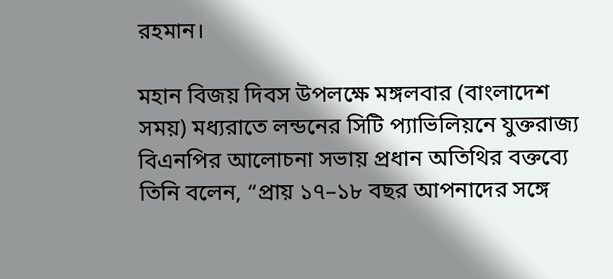রহমান।

মহান বিজয় দিবস উপলক্ষে মঙ্গলবার (বাংলাদেশ সময়) মধ্যরাতে লন্ডনের সিটি প্যাভিলিয়নে যুক্তরাজ্য বিএনপির আলোচনা সভায় প্রধান অতিথির বক্তব্যে তিনি বলেন, “প্রায় ১৭–১৮ বছর আপনাদের সঙ্গে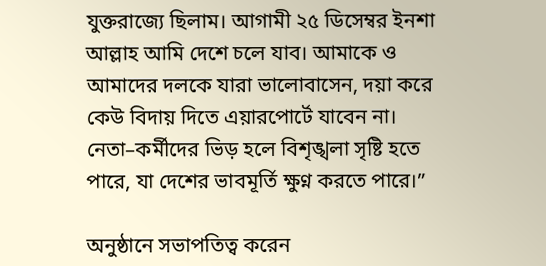যুক্তরাজ্যে ছিলাম। আগামী ২৫ ডিসেম্বর ইনশা আল্লাহ আমি দেশে চলে যাব। আমাকে ও আমাদের দলকে যারা ভালোবাসেন, দয়া করে কেউ বিদায় দিতে এয়ারপোর্টে যাবেন না। নেতা–কর্মীদের ভিড় হলে বিশৃঙ্খলা সৃষ্টি হতে পারে, যা দেশের ভাবমূর্তি ক্ষুণ্ন করতে পারে।”

অনুষ্ঠানে সভাপতিত্ব করেন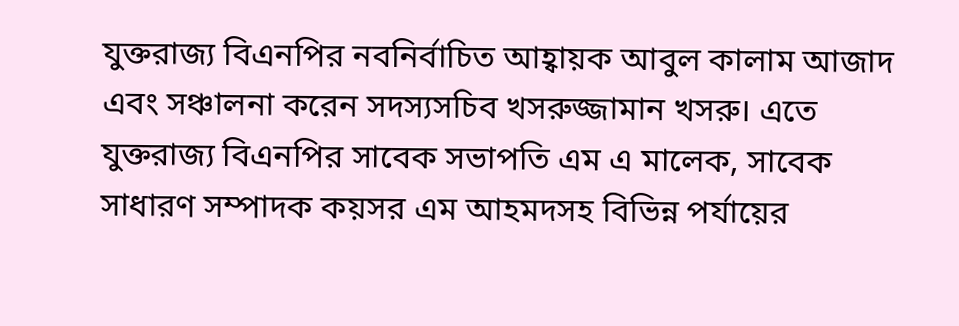যুক্তরাজ্য বিএনপির নবনির্বাচিত আহ্বায়ক আবুল কালাম আজাদ এবং সঞ্চালনা করেন সদস্যসচিব খসরুজ্জামান খসরু। এতে যুক্তরাজ্য বিএনপির সাবেক সভাপতি এম এ মালেক, সাবেক সাধারণ সম্পাদক কয়সর এম আহমদসহ বিভিন্ন পর্যায়ের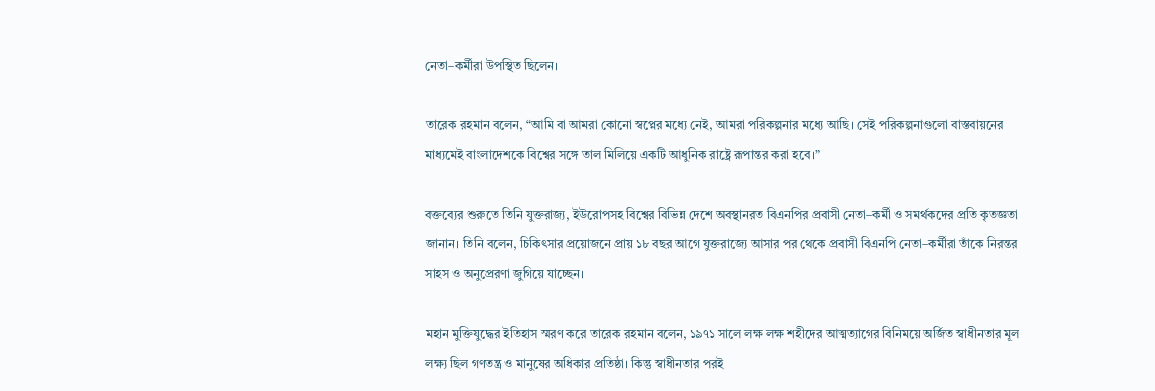নেতা–কর্মীরা উপস্থিত ছিলেন।

তারেক রহমান বলেন, “আমি বা আমরা কোনো স্বপ্নের মধ্যে নেই, আমরা পরিকল্পনার মধ্যে আছি। সেই পরিকল্পনাগুলো বাস্তবায়নের মাধ্যমেই বাংলাদেশকে বিশ্বের সঙ্গে তাল মিলিয়ে একটি আধুনিক রাষ্ট্রে রূপান্তর করা হবে।”

বক্তব্যের শুরুতে তিনি যুক্তরাজ্য, ইউরোপসহ বিশ্বের বিভিন্ন দেশে অবস্থানরত বিএনপির প্রবাসী নেতা–কর্মী ও সমর্থকদের প্রতি কৃতজ্ঞতা জানান। তিনি বলেন, চিকিৎসার প্রয়োজনে প্রায় ১৮ বছর আগে যুক্তরাজ্যে আসার পর থেকে প্রবাসী বিএনপি নেতা–কর্মীরা তাঁকে নিরন্তর সাহস ও অনুপ্রেরণা জুগিয়ে যাচ্ছেন।

মহান মুক্তিযুদ্ধের ইতিহাস স্মরণ করে তারেক রহমান বলেন, ১৯৭১ সালে লক্ষ লক্ষ শহীদের আত্মত্যাগের বিনিময়ে অর্জিত স্বাধীনতার মূল লক্ষ্য ছিল গণতন্ত্র ও মানুষের অধিকার প্রতিষ্ঠা। কিন্তু স্বাধীনতার পরই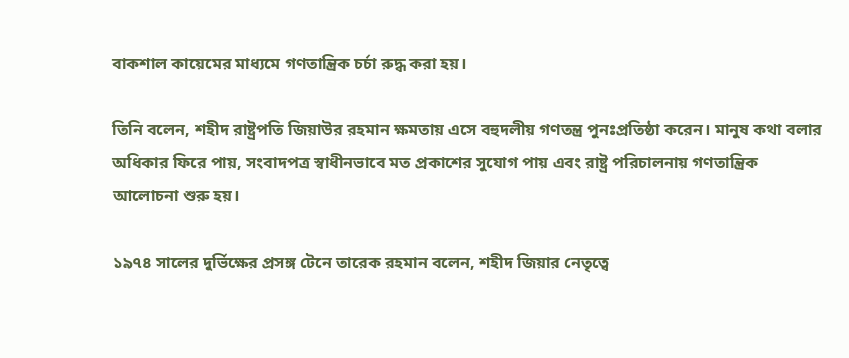বাকশাল কায়েমের মাধ্যমে গণতান্ত্রিক চর্চা রুদ্ধ করা হয়।

তিনি বলেন, শহীদ রাষ্ট্রপতি জিয়াউর রহমান ক্ষমতায় এসে বহুদলীয় গণতন্ত্র পুনঃপ্রতিষ্ঠা করেন। মানুষ কথা বলার অধিকার ফিরে পায়, সংবাদপত্র স্বাধীনভাবে মত প্রকাশের সুযোগ পায় এবং রাষ্ট্র পরিচালনায় গণতান্ত্রিক আলোচনা শুরু হয়।

১৯৭৪ সালের দুর্ভিক্ষের প্রসঙ্গ টেনে তারেক রহমান বলেন, শহীদ জিয়ার নেতৃত্বে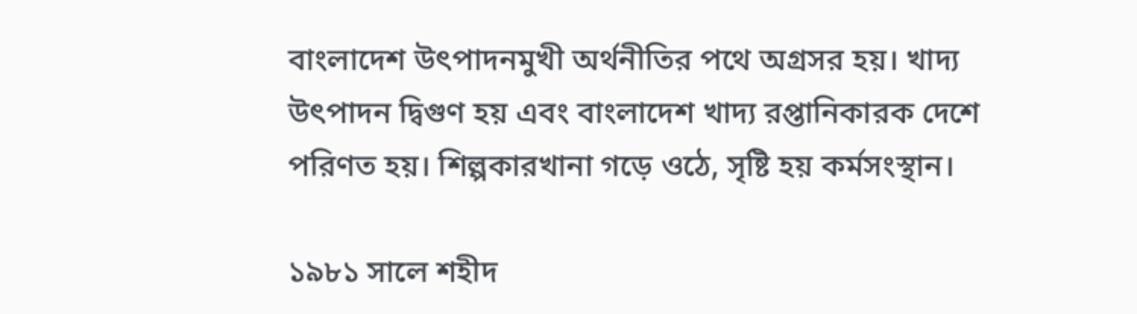বাংলাদেশ উৎপাদনমুখী অর্থনীতির পথে অগ্রসর হয়। খাদ্য উৎপাদন দ্বিগুণ হয় এবং বাংলাদেশ খাদ্য রপ্তানিকারক দেশে পরিণত হয়। শিল্পকারখানা গড়ে ওঠে, সৃষ্টি হয় কর্মসংস্থান।

১৯৮১ সালে শহীদ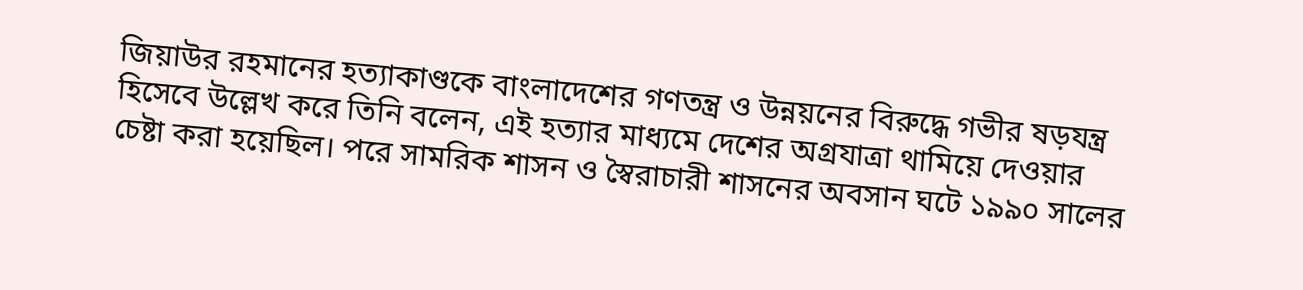জিয়াউর রহমানের হত্যাকাণ্ডকে বাংলাদেশের গণতন্ত্র ও উন্নয়নের বিরুদ্ধে গভীর ষড়যন্ত্র হিসেবে উল্লেখ করে তিনি বলেন, এই হত্যার মাধ্যমে দেশের অগ্রযাত্রা থামিয়ে দেওয়ার চেষ্টা করা হয়েছিল। পরে সামরিক শাসন ও স্বৈরাচারী শাসনের অবসান ঘটে ১৯৯০ সালের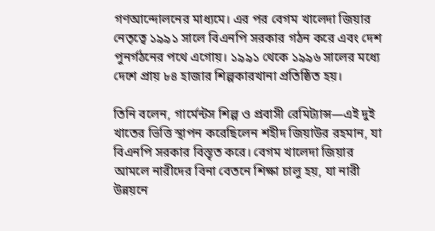গণআন্দোলনের মাধ্যমে। এর পর বেগম খালেদা জিয়ার নেতৃত্বে ১৯৯১ সালে বিএনপি সরকার গঠন করে এবং দেশ পুনর্গঠনের পথে এগোয়। ১৯৯১ থেকে ১৯৯৬ সালের মধ্যে দেশে প্রায় ৮৪ হাজার শিল্পকারখানা প্রতিষ্ঠিত হয়।

তিনি বলেন, গার্মেন্টস শিল্প ও প্রবাসী রেমিট্যান্স—এই দুই খাতের ভিত্তি স্থাপন করেছিলেন শহীদ জিয়াউর রহমান, যা বিএনপি সরকার বিস্তৃত করে। বেগম খালেদা জিয়ার আমলে নারীদের বিনা বেতনে শিক্ষা চালু হয়, যা নারী উন্নয়নে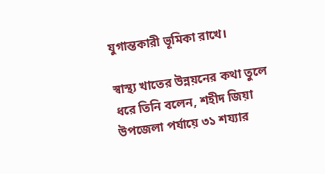যুগান্তকারী ভূমিকা রাখে।

স্বাস্থ্য খাতের উন্নয়নের কথা তুলে ধরে তিনি বলেন, শহীদ জিয়া উপজেলা পর্যায়ে ৩১ শয্যার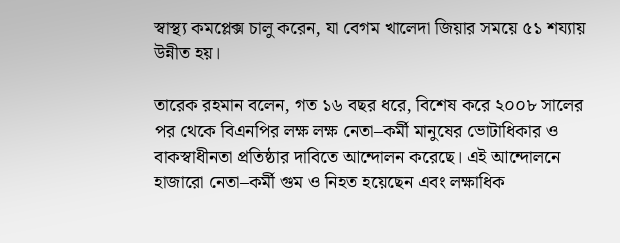স্বাস্থ্য কমপ্লেক্স চালু করেন, যা বেগম খালেদা জিয়ার সময়ে ৫১ শয্যায় উন্নীত হয়।

তারেক রহমান বলেন, গত ১৬ বছর ধরে, বিশেষ করে ২০০৮ সালের পর থেকে বিএনপির লক্ষ লক্ষ নেতা–কর্মী মানুষের ভোটাধিকার ও বাকস্বাধীনতা প্রতিষ্ঠার দাবিতে আন্দোলন করেছে। এই আন্দোলনে হাজারো নেতা–কর্মী গুম ও নিহত হয়েছেন এবং লক্ষাধিক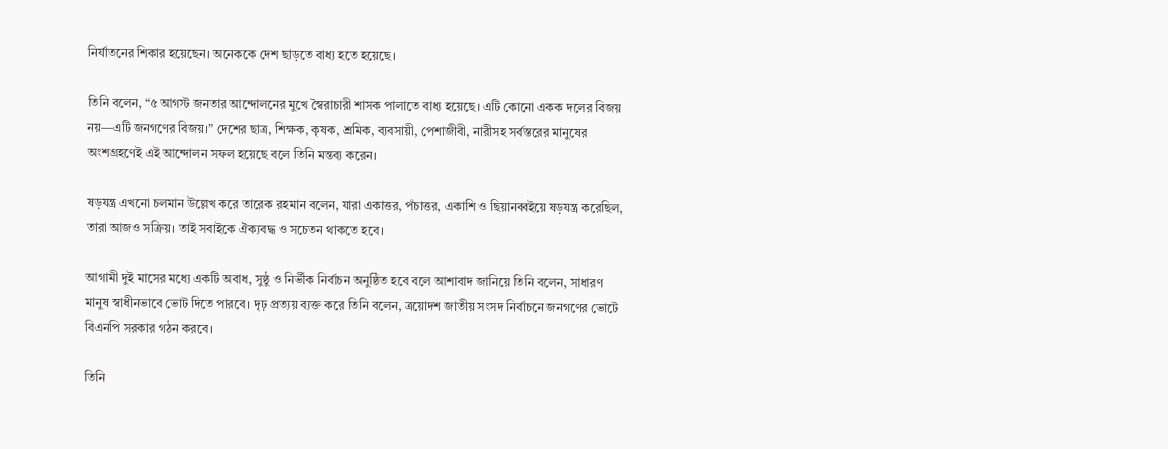নির্যাতনের শিকার হয়েছেন। অনেককে দেশ ছাড়তে বাধ্য হতে হয়েছে।

তিনি বলেন, “৫ আগস্ট জনতার আন্দোলনের মুখে স্বৈরাচারী শাসক পালাতে বাধ্য হয়েছে। এটি কোনো একক দলের বিজয় নয়—এটি জনগণের বিজয়।” দেশের ছাত্র, শিক্ষক, কৃষক, শ্রমিক, ব্যবসায়ী, পেশাজীবী, নারীসহ সর্বস্তরের মানুষের অংশগ্রহণেই এই আন্দোলন সফল হয়েছে বলে তিনি মন্তব্য করেন।

ষড়যন্ত্র এখনো চলমান উল্লেখ করে তারেক রহমান বলেন, যারা একাত্তর, পঁচাত্তর, একাশি ও ছিয়ানব্বইয়ে ষড়যন্ত্র করেছিল, তারা আজও সক্রিয়। তাই সবাইকে ঐক্যবদ্ধ ও সচেতন থাকতে হবে।

আগামী দুই মাসের মধ্যে একটি অবাধ, সুষ্ঠু ও নির্ভীক নির্বাচন অনুষ্ঠিত হবে বলে আশাবাদ জানিয়ে তিনি বলেন, সাধারণ মানুষ স্বাধীনভাবে ভোট দিতে পারবে। দৃঢ় প্রত্যয় ব্যক্ত করে তিনি বলেন, ত্রয়োদশ জাতীয় সংসদ নির্বাচনে জনগণের ভোটে বিএনপি সরকার গঠন করবে।

তিনি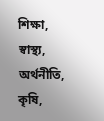শিক্ষা, স্বাস্থ্য, অর্থনীতি, কৃষি,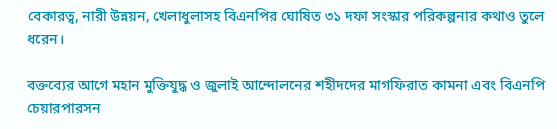বেকারত্ব, নারী উন্নয়ন, খেলাধুলাসহ বিএনপির ঘোষিত ৩১ দফা সংস্কার পরিকল্পনার কথাও তুলে ধরেন।

বক্তব্যের আগে মহান মুক্তিযুদ্ধ ও জুলাই আন্দোলনের শহীদদের মাগফিরাত কামনা এবং বিএনপি চেয়ারপারসন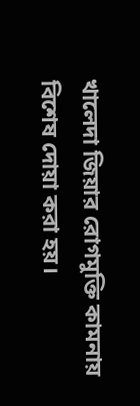খালেদা জিয়ার রোগমুক্তি কামনায় বিশেষ দোয়া করা হয়।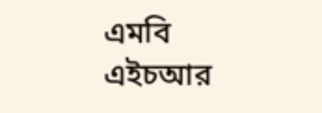এমবি এইচআর